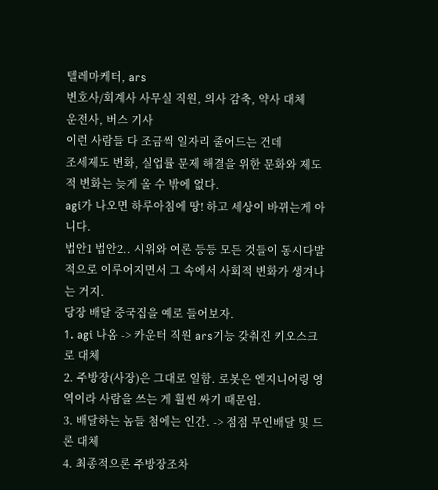텔레마케터, ars
변호사/회계사 사무실 직원, 의사 감축, 약사 대체
운전사, 버스 기사
이런 사람들 다 조금씩 일자리 줄어드는 건데
조세제도 변화, 실업률 문제 해결을 위한 문화와 제도적 변화는 늦게 올 수 밖에 없다.
agi가 나오면 하루아침에 땅! 하고 세상이 바뀌는게 아니다.
법안1 법안2.. 시위와 여론 등등 모든 것들이 동시다발적으로 이루어지면서 그 속에서 사회적 변화가 생겨나는 거지.
당장 배달 중국집을 예로 들어보자.
1. agi 나옴 -> 카운터 직원 ars기능 갖춰진 키오스크로 대체
2. 주방장(사장)은 그대로 일함. 로봇은 엔지니어링 영역이라 사람을 쓰는 게 훨씬 싸기 때문임.
3. 배달하는 놈들 첨에는 인간. -> 점점 무인배달 및 드론 대체
4. 최종적으론 주방장조차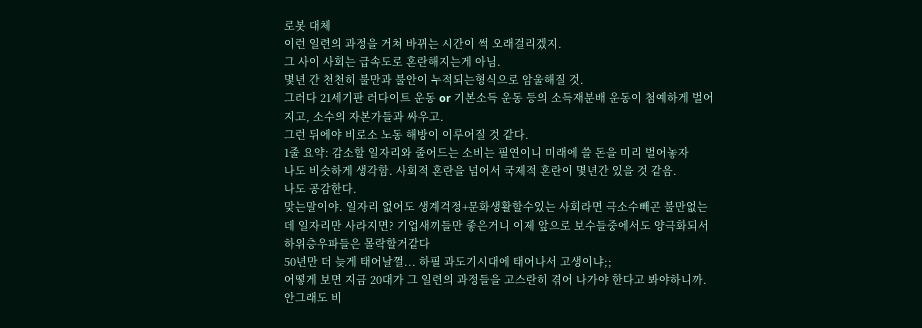로봇 대체
이런 일련의 과정을 거쳐 바뀌는 시간이 썩 오래걸리겠지.
그 사이 사회는 급속도로 혼란해지는게 아님.
몇년 간 천천히 불만과 불안이 누적되는형식으로 암울해질 것.
그러다 21세기판 러다이트 운동 or 기본소득 운동 등의 소득재분배 운동이 첨예하게 벌어지고, 소수의 자본가들과 싸우고.
그런 뒤에야 비로소 노동 해방이 이루어질 것 같다.
1줄 요약: 감소할 일자리와 줄어드는 소비는 필연이니 미래에 쓸 돈을 미리 벌어놓자
나도 비슷하게 생각함. 사회적 혼란을 넘어서 국제적 혼란이 몇년간 있을 것 같음.
나도 공감한다.
맞는말이야. 일자리 없어도 생계걱정+문화생활할수있는 사회라면 극소수빼곤 불만없는데 일자리만 사라지면? 기업새끼들만 좋은거니 이제 앞으로 보수들중에서도 양극화되서 하위층우파들은 몰락할거같다
50년만 더 늦게 태어날껄... 하필 과도기시대에 태어나서 고생이냐;;
어떻게 보면 지금 20대가 그 일련의 과정들을 고스란히 겪어 나가야 한다고 봐야하니까. 안그래도 비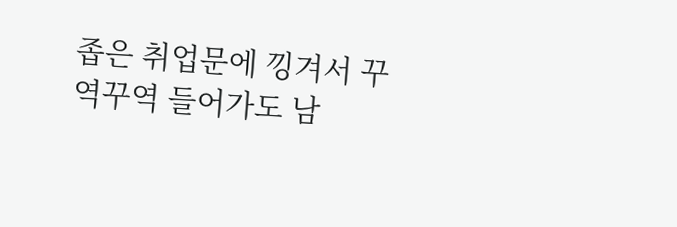좁은 취업문에 낑겨서 꾸역꾸역 들어가도 남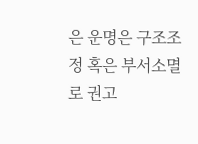은 운명은 구조조정 혹은 부서소멸로 권고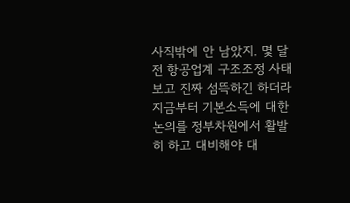사직밖에 안 남았지. 몇 달전 항공업계 구조조정 사태 보고 진짜 섬뜩하긴 하더라
지금부터 기본소득에 대한 논의를 정부차원에서 활발히 하고 대비해야 대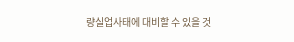량실업사태에 대비할 수 있을 것